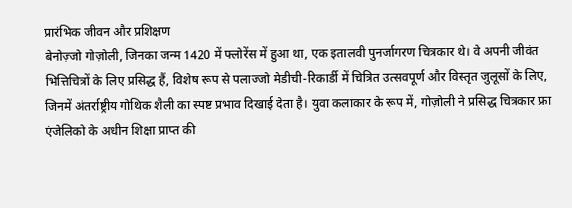प्रारंभिक जीवन और प्रशिक्षण
बेनोज़्जो गोज़ोली, जिनका जन्म 1420 में फ्लोरेंस में हुआ था, एक इतालवी पुनर्जागरण चित्रकार थे। वे अपनी जीवंत भित्तिचित्रों के लिए प्रसिद्ध हैं, विशेष रूप से पलाज्जो मेडीची-रिकार्डी में चित्रित उत्सवपूर्ण और विस्तृत जुलूसों के लिए, जिनमें अंतर्राष्ट्रीय गोथिक शैली का स्पष्ट प्रभाव दिखाई देता है। युवा कलाकार के रूप में, गोज़ोली ने प्रसिद्ध चित्रकार फ्रा एंजेलिको के अधीन शिक्षा प्राप्त की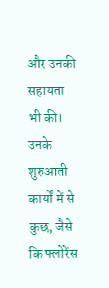और उनकी सहायता भी की। उनके शुरुआती कार्यों में से कुछ, जैसे कि फ्लोरेंस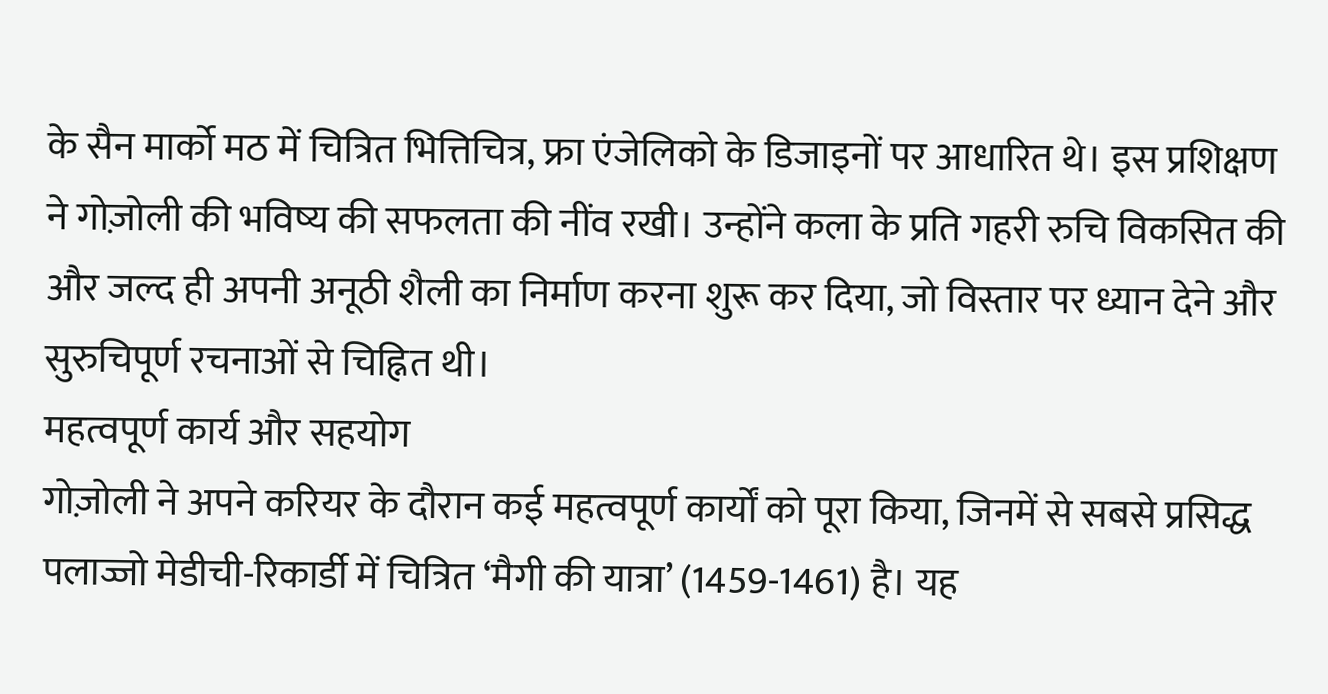के सैन मार्को मठ में चित्रित भित्तिचित्र, फ्रा एंजेलिको के डिजाइनों पर आधारित थे। इस प्रशिक्षण ने गोज़ोली की भविष्य की सफलता की नींव रखी। उन्होंने कला के प्रति गहरी रुचि विकसित की और जल्द ही अपनी अनूठी शैली का निर्माण करना शुरू कर दिया, जो विस्तार पर ध्यान देने और सुरुचिपूर्ण रचनाओं से चिह्नित थी।
महत्वपूर्ण कार्य और सहयोग
गोज़ोली ने अपने करियर के दौरान कई महत्वपूर्ण कार्यों को पूरा किया, जिनमें से सबसे प्रसिद्ध पलाज्जो मेडीची-रिकार्डी में चित्रित ‘मैगी की यात्रा’ (1459-1461) है। यह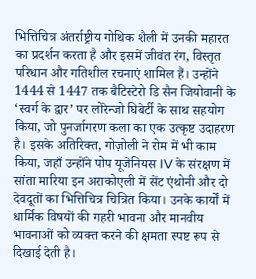भित्तिचित्र अंतर्राष्ट्रीय गोथिक शैली में उनकी महारत का प्रदर्शन करता है और इसमें जीवंत रंग, विस्तृत परिधान और गतिशील रचनाएं शामिल हैं। उन्होंने 1444 से 1447 तक बैटिस्टेरो डि सैन जियोवानी के ‘स्वर्ग के द्वार’ पर लोरेन्जो घिबेर्टी के साथ सहयोग किया, जो पुनर्जागरण कला का एक उत्कृष्ट उदाहरण है। इसके अतिरिक्त, गोज़ोली ने रोम में भी काम किया, जहाँ उन्होंने पोप यूजेनियस IV के संरक्षण में सांता मारिया इन अराकोएली में सेंट एंथोनी और दो देवदूतों का भित्तिचित्र चित्रित किया। उनके कार्यों में धार्मिक विषयों की गहरी भावना और मानवीय भावनाओं को व्यक्त करने की क्षमता स्पष्ट रूप से दिखाई देती है।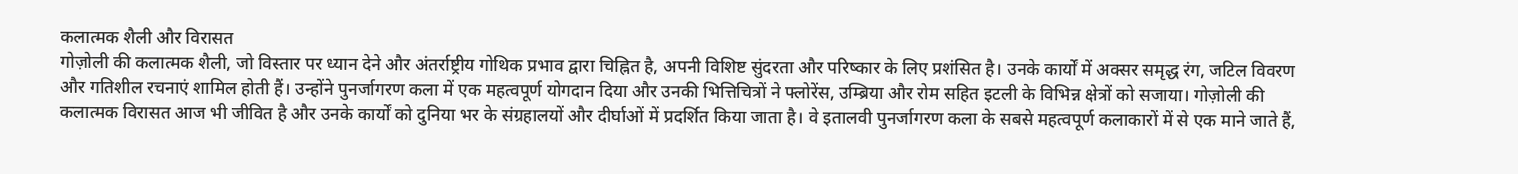कलात्मक शैली और विरासत
गोज़ोली की कलात्मक शैली, जो विस्तार पर ध्यान देने और अंतर्राष्ट्रीय गोथिक प्रभाव द्वारा चिह्नित है, अपनी विशिष्ट सुंदरता और परिष्कार के लिए प्रशंसित है। उनके कार्यों में अक्सर समृद्ध रंग, जटिल विवरण और गतिशील रचनाएं शामिल होती हैं। उन्होंने पुनर्जागरण कला में एक महत्वपूर्ण योगदान दिया और उनकी भित्तिचित्रों ने फ्लोरेंस, उम्ब्रिया और रोम सहित इटली के विभिन्न क्षेत्रों को सजाया। गोज़ोली की कलात्मक विरासत आज भी जीवित है और उनके कार्यों को दुनिया भर के संग्रहालयों और दीर्घाओं में प्रदर्शित किया जाता है। वे इतालवी पुनर्जागरण कला के सबसे महत्वपूर्ण कलाकारों में से एक माने जाते हैं,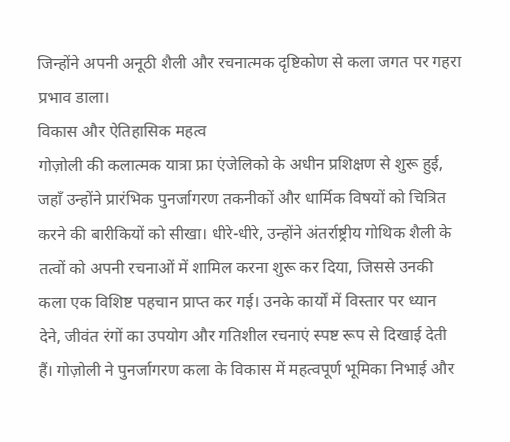जिन्होंने अपनी अनूठी शैली और रचनात्मक दृष्टिकोण से कला जगत पर गहरा प्रभाव डाला।
विकास और ऐतिहासिक महत्व
गोज़ोली की कलात्मक यात्रा फ्रा एंजेलिको के अधीन प्रशिक्षण से शुरू हुई, जहाँ उन्होंने प्रारंभिक पुनर्जागरण तकनीकों और धार्मिक विषयों को चित्रित करने की बारीकियों को सीखा। धीरे-धीरे, उन्होंने अंतर्राष्ट्रीय गोथिक शैली के तत्वों को अपनी रचनाओं में शामिल करना शुरू कर दिया, जिससे उनकी कला एक विशिष्ट पहचान प्राप्त कर गई। उनके कार्यों में विस्तार पर ध्यान देने, जीवंत रंगों का उपयोग और गतिशील रचनाएं स्पष्ट रूप से दिखाई देती हैं। गोज़ोली ने पुनर्जागरण कला के विकास में महत्वपूर्ण भूमिका निभाई और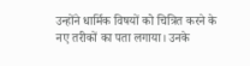उन्होंने धार्मिक विषयों को चित्रित करने के नए तरीकों का पता लगाया। उनके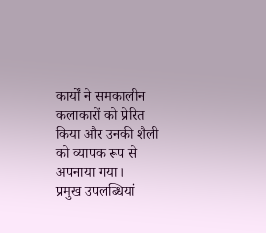कार्यों ने समकालीन कलाकारों को प्रेरित किया और उनकी शैली को व्यापक रूप से अपनाया गया।
प्रमुख उपलब्धियां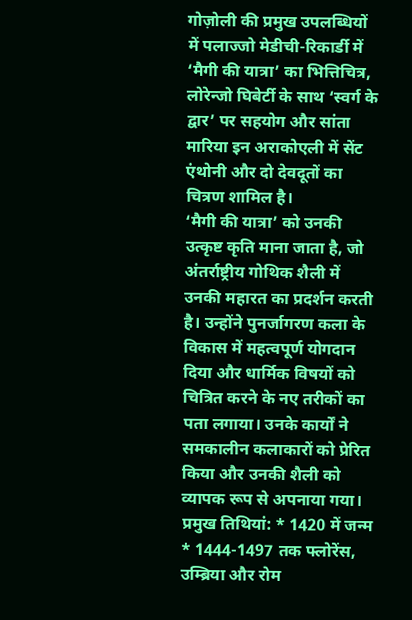गोज़ोली की प्रमुख उपलब्धियों में पलाज्जो मेडीची-रिकार्डी में ‘मैगी की यात्रा’ का भित्तिचित्र, लोरेन्जो घिबेर्टी के साथ ‘स्वर्ग के द्वार’ पर सहयोग और सांता मारिया इन अराकोएली में सेंट एंथोनी और दो देवदूतों का चित्रण शामिल है।
‘मैगी की यात्रा’ को उनकी उत्कृष्ट कृति माना जाता है, जो अंतर्राष्ट्रीय गोथिक शैली में उनकी महारत का प्रदर्शन करती है। उन्होंने पुनर्जागरण कला के विकास में महत्वपूर्ण योगदान दिया और धार्मिक विषयों को चित्रित करने के नए तरीकों का पता लगाया। उनके कार्यों ने समकालीन कलाकारों को प्रेरित किया और उनकी शैली को व्यापक रूप से अपनाया गया।
प्रमुख तिथियां: * 1420 में जन्म * 1444-1497 तक फ्लोरेंस, उम्ब्रिया और रोम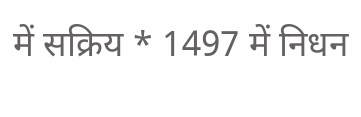में सक्रिय * 1497 में निधन